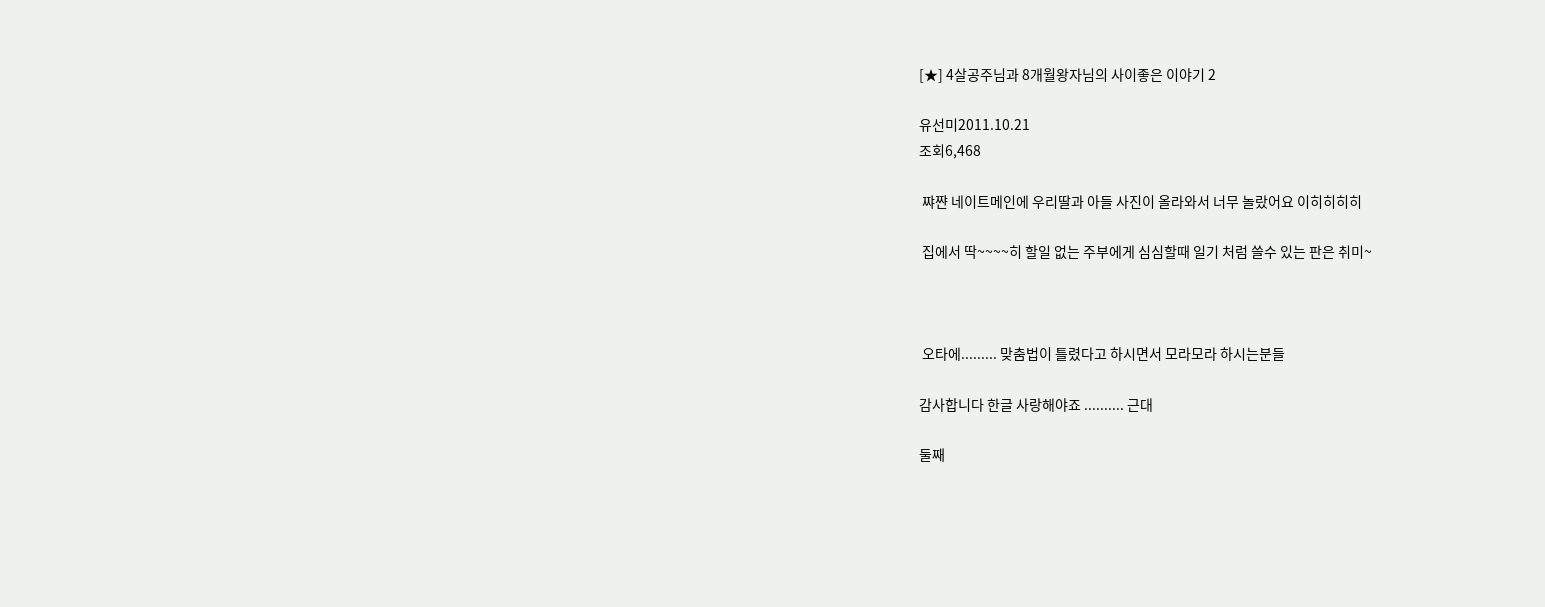[★] 4살공주님과 8개월왕자님의 사이좋은 이야기 2

유선미2011.10.21
조회6,468

 쨔쨘 네이트메인에 우리딸과 아들 사진이 올라와서 너무 놀랐어요 이히히히히

 집에서 딱~~~~히 할일 없는 주부에게 심심할때 일기 처럼 쓸수 있는 판은 취미~



 오타에......... 맞춤법이 틀렸다고 하시면서 모라모라 하시는분들

감사합니다 한글 사랑해야죠 .......... 근대

둘째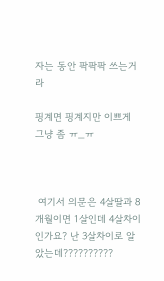자는 동안 팍팍팍 쓰는거라

핑계면 핑계지만 이쁘게 그냥 좀 ㅠ_ㅠ



 여기서 의문은 4살딸과 8개월이면 1살인데 4살차이인가요? 난 3살차이로 알았는데??????????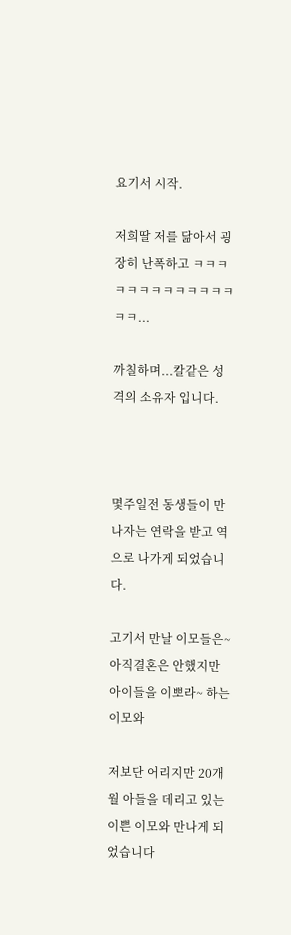요기서 시작.

저희딸 저를 닮아서 굉장히 난폭하고 ㅋㅋㅋㅋㅋㅋㅋㅋㅋㅋㅋㅋㅋㅋㅋ...

까칠하며...칼같은 성격의 소유자 입니다.



몇주일전 동생들이 만나자는 연락을 받고 역으로 나가게 되었습니다.

고기서 만날 이모들은~ 아직결혼은 안했지만 아이들을 이뽀라~ 하는 이모와

저보단 어리지만 20개월 아들을 데리고 있는 이쁜 이모와 만나게 되었습니다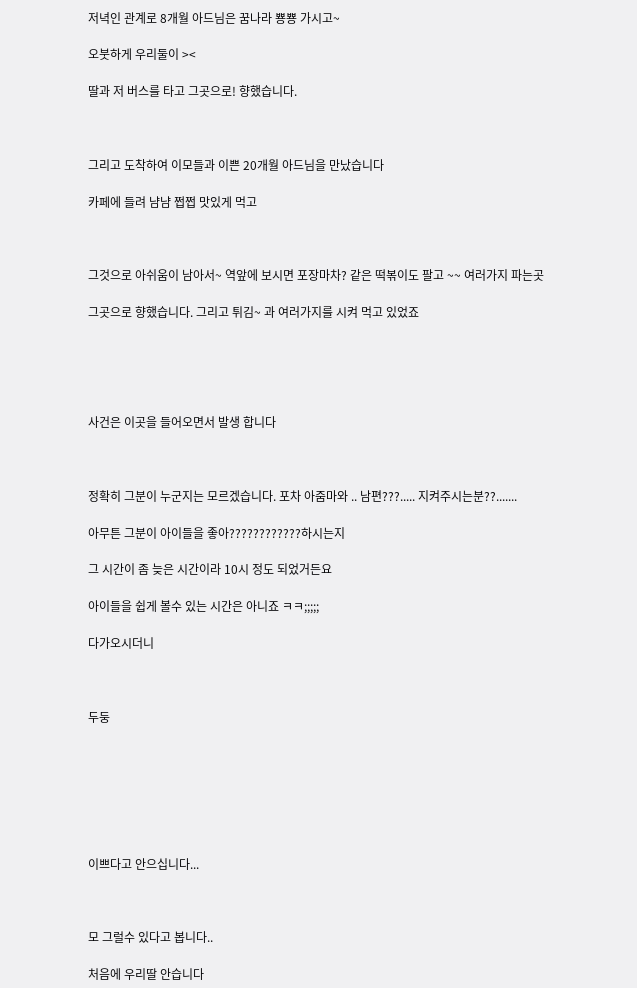저녁인 관계로 8개월 아드님은 꿈나라 뿅뿅 가시고~

오붓하게 우리둘이 ><

딸과 저 버스를 타고 그곳으로! 향했습니다.



그리고 도착하여 이모들과 이쁜 20개월 아드님을 만났습니다

카페에 들려 냠냠 쩝쩝 맛있게 먹고



그것으로 아쉬움이 남아서~ 역앞에 보시면 포장마차? 같은 떡볶이도 팔고 ~~ 여러가지 파는곳

그곳으로 향했습니다. 그리고 튀김~ 과 여러가지를 시켜 먹고 있었죠





사건은 이곳을 들어오면서 발생 합니다



정확히 그분이 누군지는 모르겠습니다. 포차 아줌마와 .. 남편???..... 지켜주시는분??.......

아무튼 그분이 아이들을 좋아????????????하시는지

그 시간이 좀 늦은 시간이라 10시 정도 되었거든요

아이들을 쉽게 볼수 있는 시간은 아니죠 ㅋㅋ;;;;;

다가오시더니



두둥







이쁘다고 안으십니다...



모 그럴수 있다고 봅니다..

처음에 우리딸 안습니다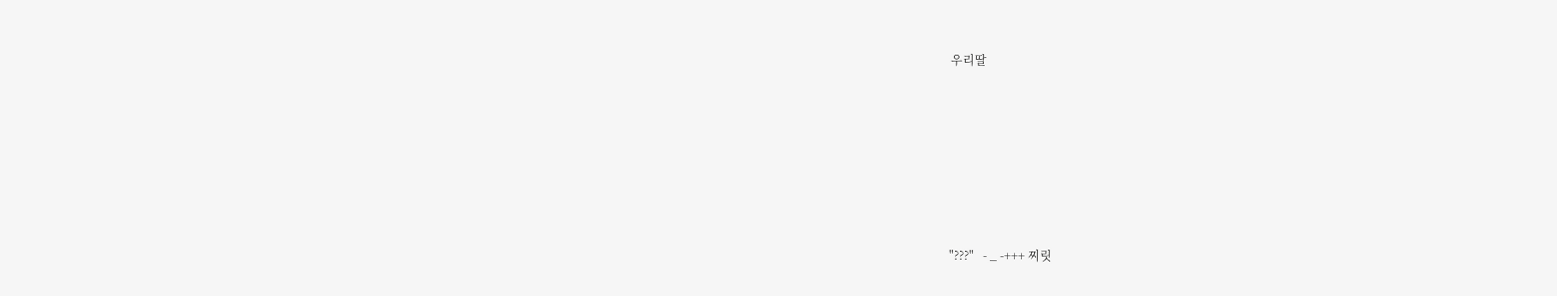우리딸









"???"   - _ -+++ 찌릿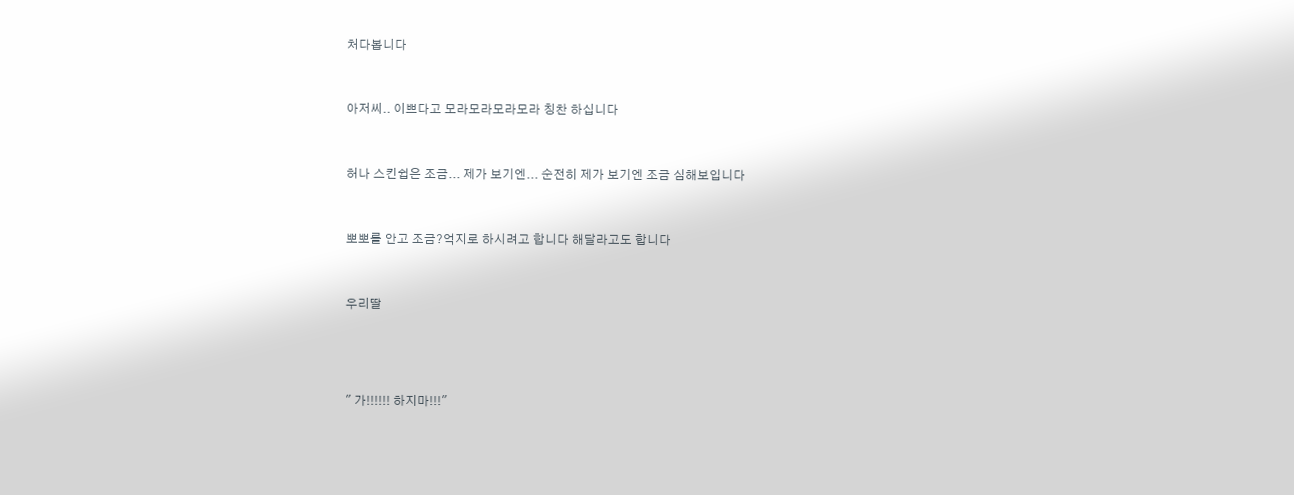처다봅니다



아저씨.. 이쁘다고 모라모라모라모라 칭찬 하십니다



허나 스킨쉽은 조금... 제가 보기엔... 순전히 제가 보기엔 조금 심해보입니다



뽀뽀를 안고 조금?억지로 하시려고 합니다 해달라고도 합니다



우리딸





" 가!!!!!! 하지마!!!"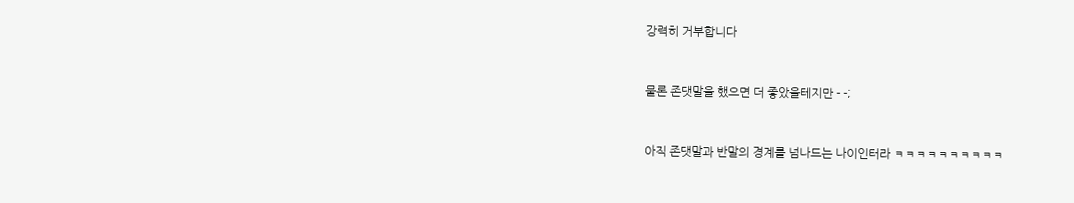강력히 거부합니다



물론 존댓말을 했으면 더 좋았을테지만 - -;



아직 존댓말과 반말의 경계를 넘나드는 나이인터라 ㅋㅋㅋㅋㅋㅋㅋㅋㅋㅋ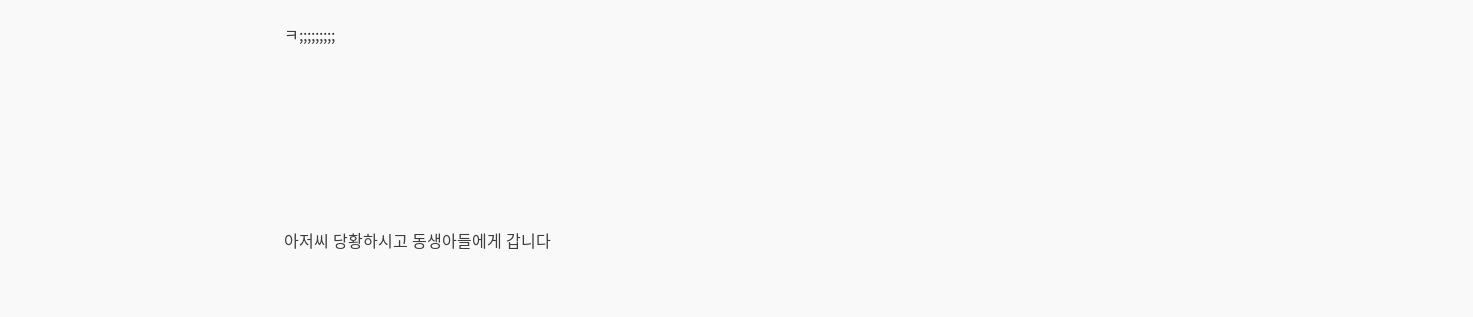ㅋ;;;;;;;;;





아저씨 당황하시고 동생아들에게 갑니다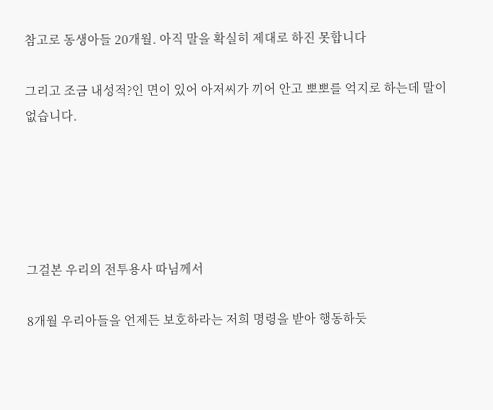참고로 동생아들 20개월. 아직 말을 확실히 제대로 하진 못합니다

그리고 조금 내성적?인 면이 있어 아저씨가 끼어 안고 뽀뽀를 억지로 하는데 말이 없습니다.





그걸본 우리의 전투용사 따님께서

8개월 우리아들을 언제든 보호하라는 저희 명령을 받아 행동하듯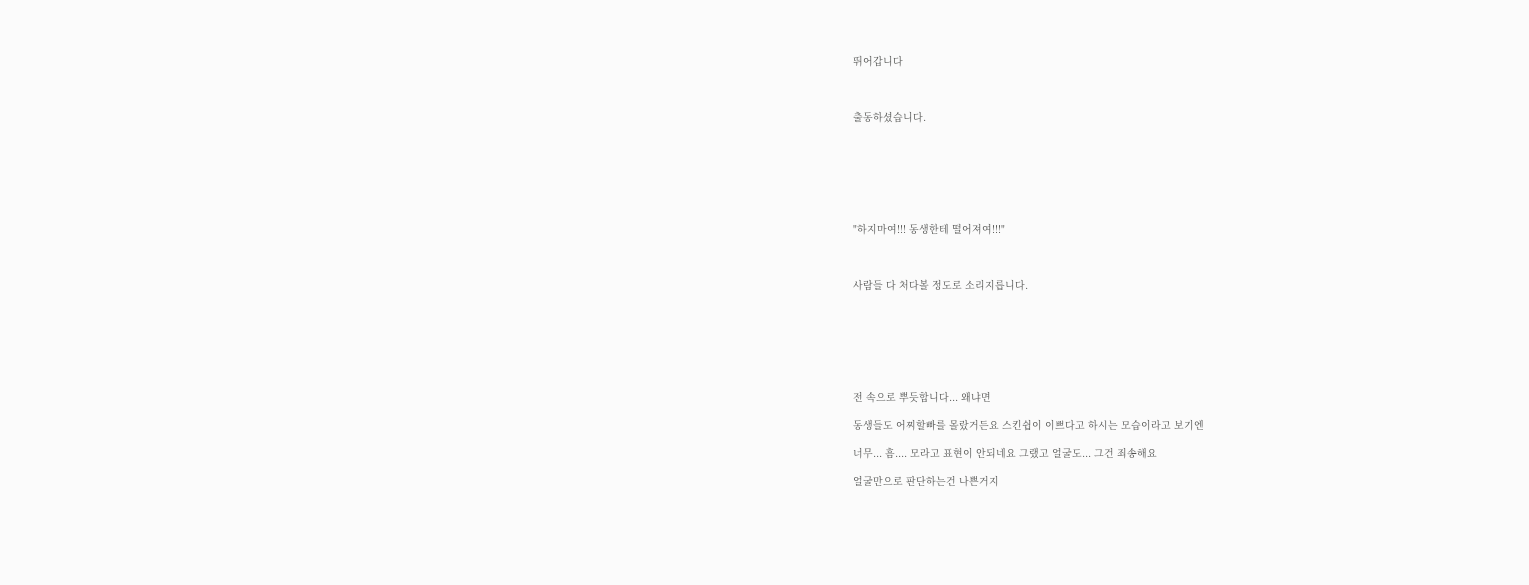뛰어갑니다



출동하셨습니다.







"하지마여!!! 동생한테 떨어져여!!!"



사람들 다 처다볼 정도로 소리지릅니다.







전 속으로 뿌듯합니다... 왜냐면

동생들도 어찌할빠를 몰랐거든요 스킨쉽이 이쁘다고 하시는 모습이라고 보기엔

너무... 흠.... 모라고 표현이 안되네요 그랬고 얼굴도... 그건 죄송해요

얼굴만으로 판단하는건 나쁜거지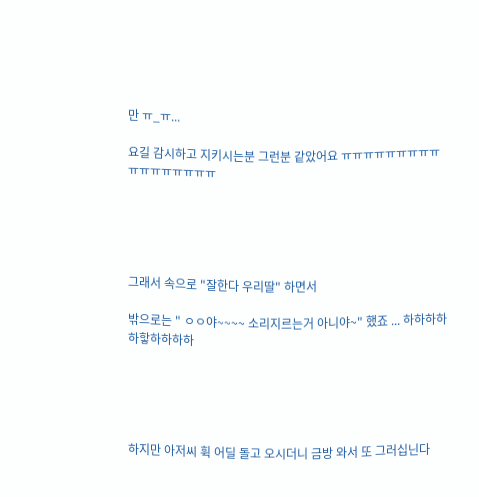만 ㅠ_ㅠ...

요길 감시하고 지키시는분 그런분 같았어요 ㅠㅠㅠㅠㅠㅠㅠㅠㅠㅠㅠㅠㅠㅠㅠㅠㅠ





그래서 속으로 "잘한다 우리딸" 하면서

밖으로는 " ㅇㅇ야~~~~ 소리지르는거 아니야~" 했죠 ... 하하하하하핳하하하하





하지만 아저씨 휙 어딜 돌고 오시더니 금방 와서 또 그러십닌다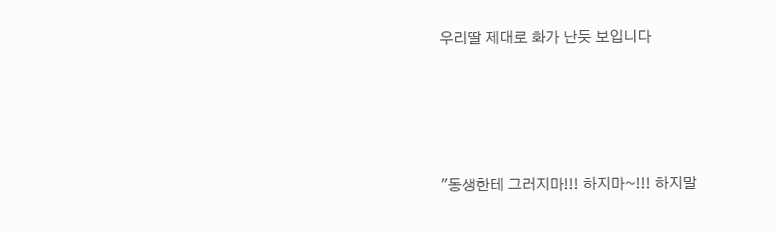우리딸 제대로 화가 난듯 보입니다





"동생한테 그러지마!!! 하지마~!!! 하지말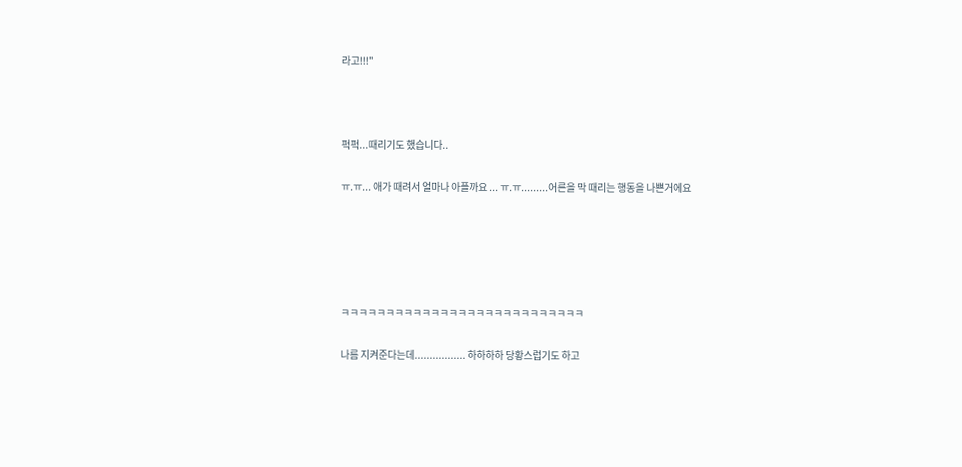라고!!!"



퍽퍽...때리기도 했습니다..

ㅠ.ㅠ... 애가 때려서 얼마나 아플까요 ... ㅠ.ㅠ.........어른을 막 때리는 행동을 나쁜거에요





ㅋㅋㅋㅋㅋㅋㅋㅋㅋㅋㅋㅋㅋㅋㅋㅋㅋㅋㅋㅋㅋㅋㅋㅋㅋㅋㅋ

나름 지켜준다는데................. 하하하하 당황스럽기도 하고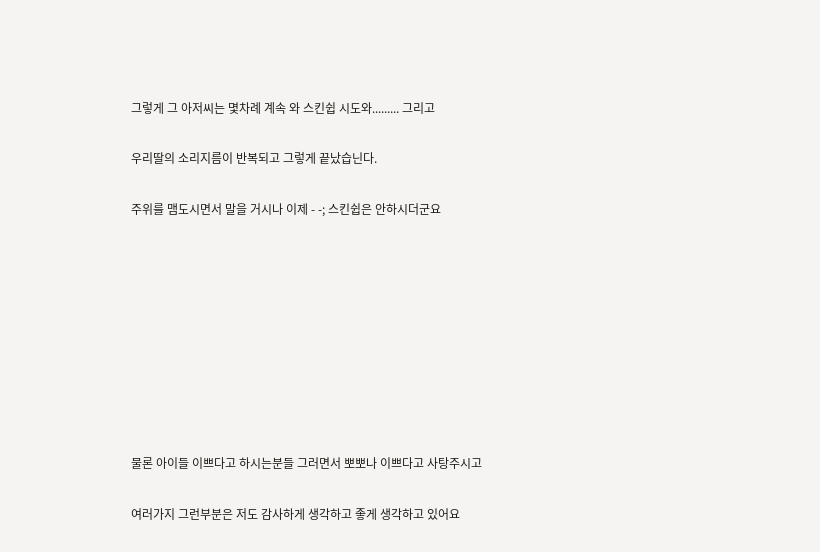그렇게 그 아저씨는 몇차례 계속 와 스킨쉽 시도와......... 그리고

우리딸의 소리지름이 반복되고 그렇게 끝났습닌다.

주위를 맴도시면서 말을 거시나 이제 - -; 스킨쉽은 안하시더군요









물론 아이들 이쁘다고 하시는분들 그러면서 뽀뽀나 이쁘다고 사탕주시고

여러가지 그런부분은 저도 감사하게 생각하고 좋게 생각하고 있어요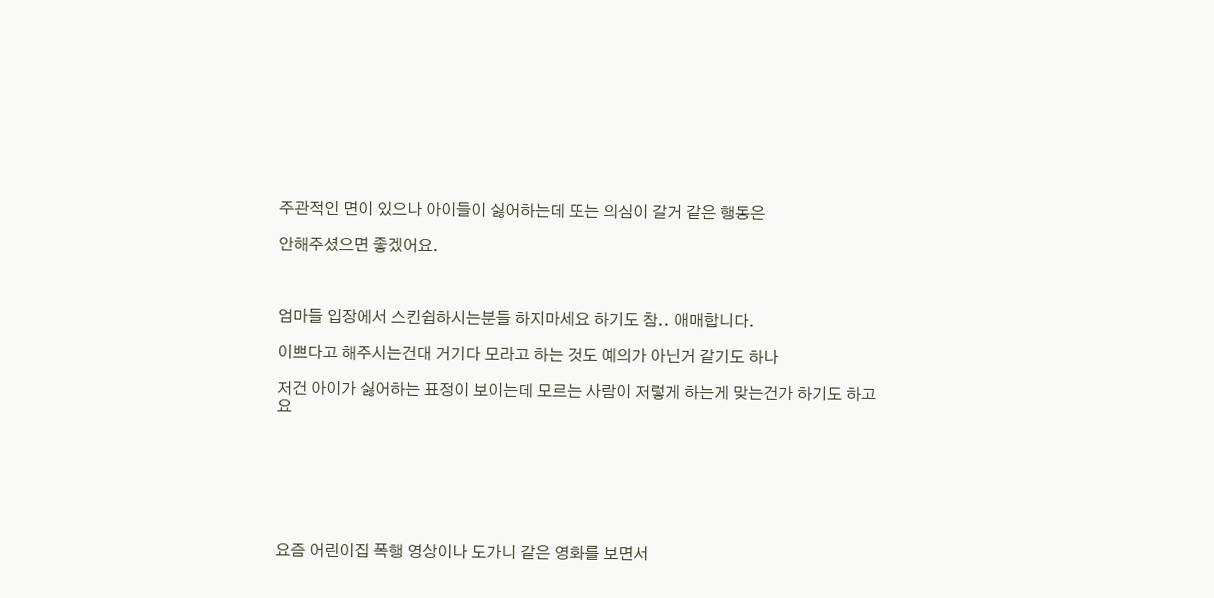주관적인 면이 있으나 아이들이 싫어하는데 또는 의심이 갈거 같은 행동은

안해주셨으면 좋겠어요.



엄마들 입장에서 스킨쉽하시는분들 하지마세요 하기도 참.. 애매합니다.

이쁘다고 해주시는건대 거기다 모라고 하는 것도 예의가 아닌거 같기도 하나

저건 아이가 싫어하는 표정이 보이는데 모르는 사람이 저렇게 하는게 맞는건가 하기도 하고요







요즘 어린이집 폭행 영상이나 도가니 같은 영화를 보면서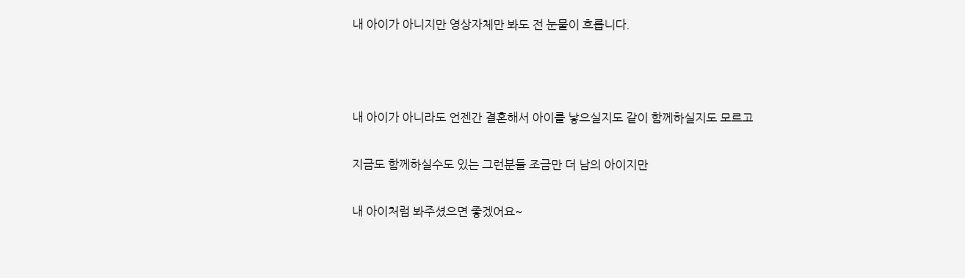내 아이가 아니지만 영상자체만 봐도 전 눈물이 흐릅니다.



내 아이가 아니라도 언젠간 결혼해서 아이를 낳으실지도 같이 함께하실지도 모르고

지금도 함께하실수도 있는 그런분들 조금만 더 남의 아이지만

내 아이처럼 봐주셨으면 좋겠어요~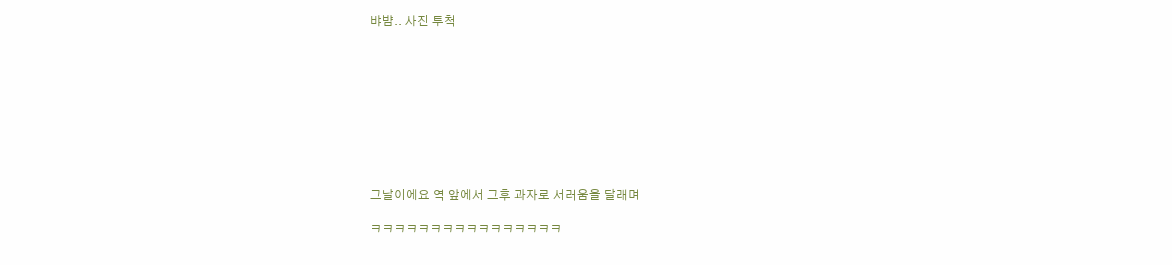뱌뱜.. 사진 투척









그날이에요 역 앞에서 그후 과자로 서러움을 달래며

ㅋㅋㅋㅋㅋㅋㅋㅋㅋㅋㅋㅋㅋㅋㅋㅋ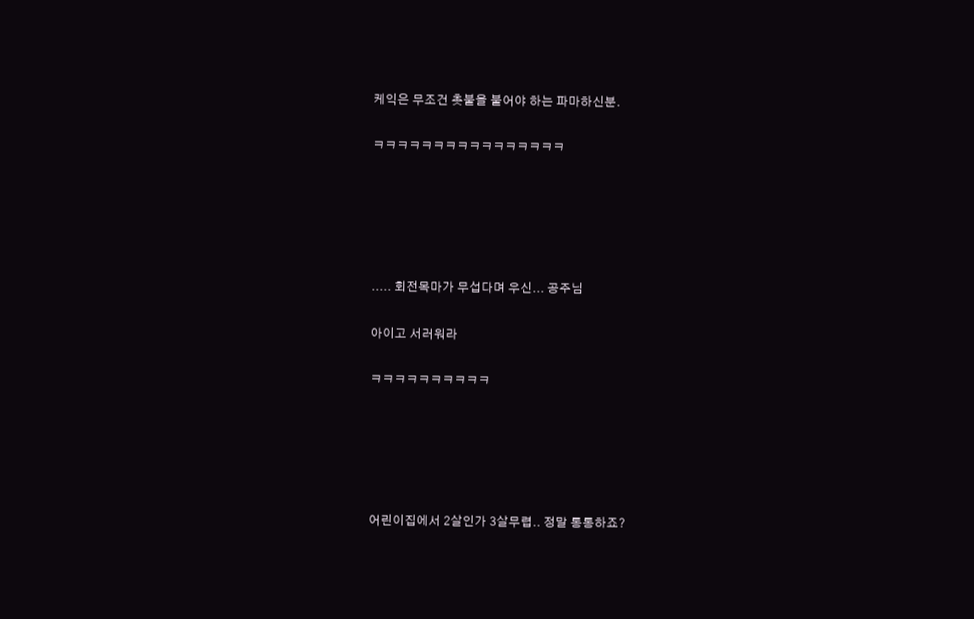케익은 무조건 촛불을 불어야 하는 파마하신분.

ㅋㅋㅋㅋㅋㅋㅋㅋㅋㅋㅋㅋㅋㅋㅋㅋ





..... 회전목마가 무섭다며 우신... 공주님

아이고 서러워라

ㅋㅋㅋㅋㅋㅋㅋㅋㅋㅋ





어린이집에서 2살인가 3살무렵.. 정말 통통하죠?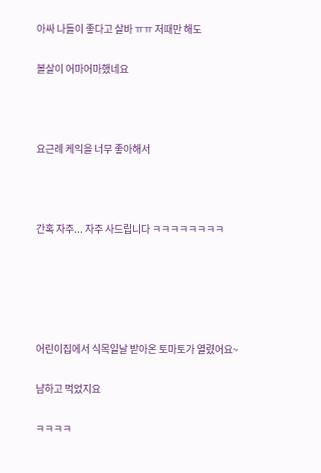아싸 나들이 좋다고 살바 ㅠㅠ 저때만 해도

볼살이 어마어마했네요



요근례 케익을 너무 좋아해서



간혹 자주... 자주 사드립니다 ㅋㅋㅋㅋㅋㅋㅋㅋ





어린이집에서 식목일날 받아온 토마토가 열렸어요~

냠하고 먹었지요

ㅋㅋㅋㅋ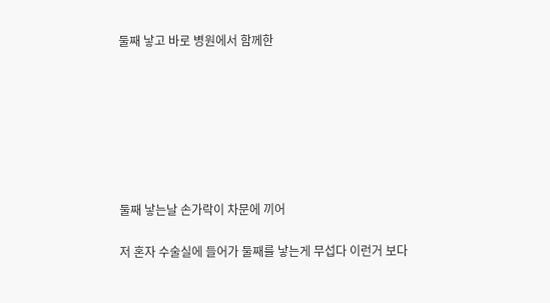둘째 낳고 바로 병원에서 함께한







둘째 낳는날 손가락이 차문에 끼어

저 혼자 수술실에 들어가 둘째를 낳는게 무섭다 이런거 보다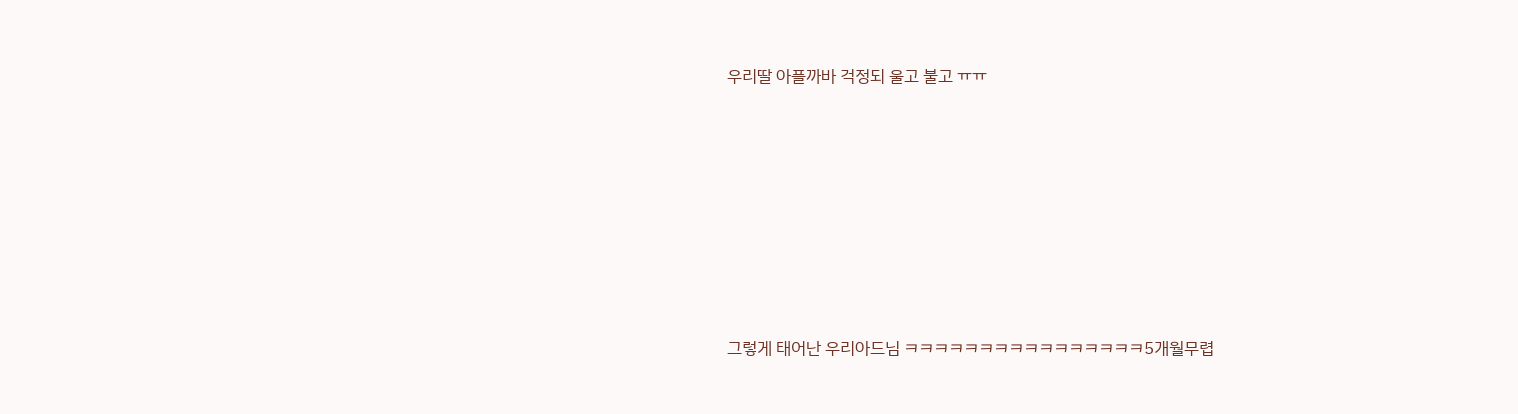우리딸 아플까바 걱정되 울고 불고 ㅠㅠ







그렇게 태어난 우리아드님 ㅋㅋㅋㅋㅋㅋㅋㅋㅋㅋㅋㅋㅋㅋㅋㅋ5개월무렵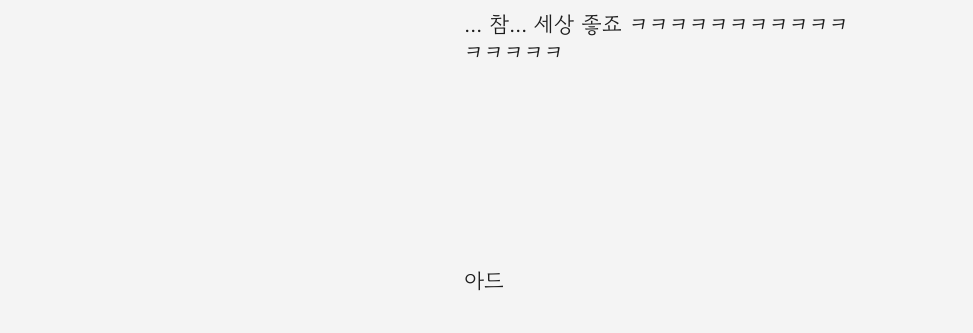... 참... 세상 좋죠 ㅋㅋㅋㅋㅋㅋㅋㅋㅋㅋㅋㅋㅋㅋㅋㅋ







아드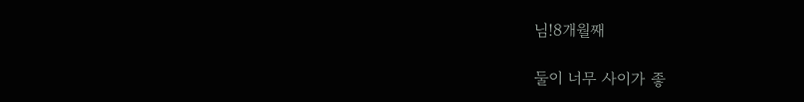님!8개월째

둘이 너무 사이가 좋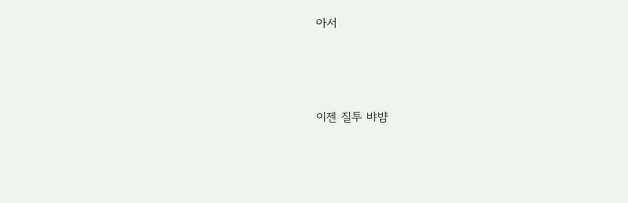아서



이젠 질투 뱌뱜